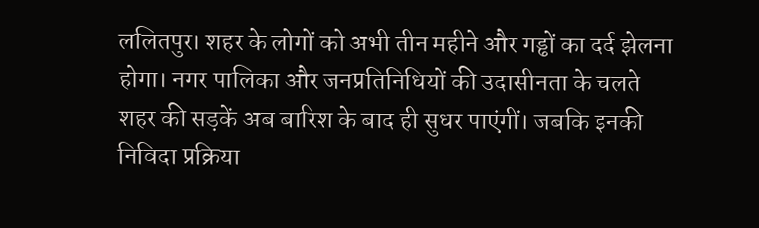ललितपुर। शहर के लोगों को अभी तीन महीने और गड्ढों का दर्द झेलना होगा। नगर पालिका और जनप्रतिनिधियों की उदासीनता के चलते शहर की सड़कें अब बारिश के बाद ही सुधर पाएंगीं। जबकि इनकी निविदा प्रक्रिया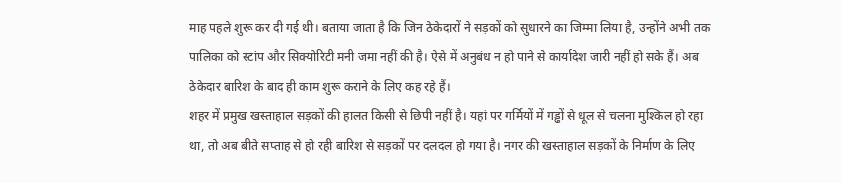माह पहले शुरू कर दी गई थी। बताया जाता है कि जिन ठेकेदारों ने सड़कों को सुधारने का जिम्मा लिया है, उन्होंने अभी तक पालिका को स्टांप और सिक्योरिटी मनी जमा नहीं की है। ऐसे में अनुबंध न हो पाने से कार्यादेश जारी नहीं हो सके हैं। अब ठेकेदार बारिश के बाद ही काम शुरू कराने के लिए कह रहे हैं।
शहर में प्रमुख खस्ताहाल सड़कों की हालत किसी से छिपी नहीं है। यहां पर गर्मियों में गड्ढों से धूल से चलना मुश्किल हो रहा था, तो अब बीते सप्ताह से हो रही बारिश से सड़कों पर दलदल हो गया है। नगर की खस्ताहाल सड़कों के निर्माण के लिए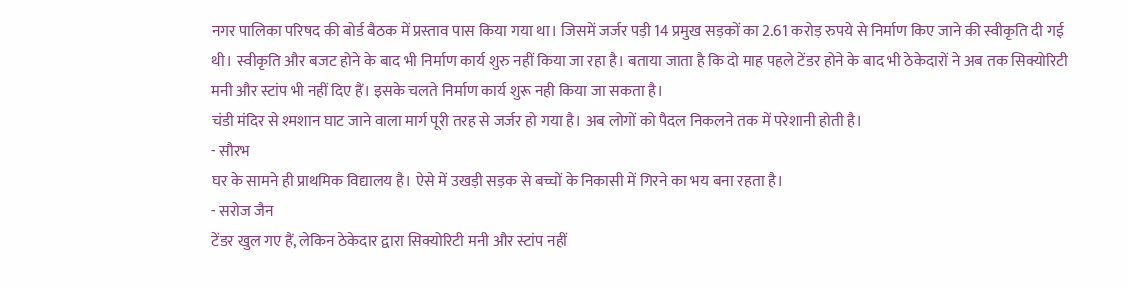नगर पालिका परिषद की बोर्ड बैठक में प्रस्ताव पास किया गया था। जिसमें जर्जर पड़ी 14 प्रमुख सड़कों का 2.61 करोड़ रुपये से निर्माण किए जाने की स्वीकृति दी गई थी। स्वीकृति और बजट होने के बाद भी निर्माण कार्य शुरु नहीं किया जा रहा है। बताया जाता है कि दो माह पहले टेंडर होने के बाद भी ठेकेदारों ने अब तक सिक्योरिटी मनी और स्टांप भी नहीं दिए हैं। इसके चलते निर्माण कार्य शुरू नही किया जा सकता है।
चंडी मंदिर से श्मशान घाट जाने वाला मार्ग पूरी तरह से जर्जर हो गया है। अब लोगों को पैदल निकलने तक में परेशानी होती है।
- सौरभ
घर के सामने ही प्राथमिक विद्यालय है। ऐसे में उखड़ी सड़क से बच्चों के निकासी में गिरने का भय बना रहता है।
- सरोज जैन
टेंडर खुल गए हैं, लेकिन ठेकेदार द्वारा सिक्योरिटी मनी और स्टांप नहीं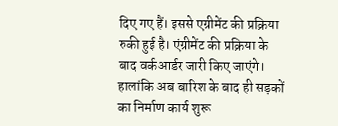दिए गए हैं। इससे एग्रीमेंट की प्रक्रिया रुकी हुई है। एंग्रीमेंट की प्रक्रिया के बाद वर्कआर्डर जारी किए जाएंगे। हालांकि अब बारिश के बाद ही सड़कों का निर्माण कार्य शुरू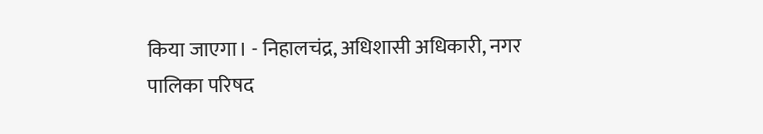किया जाएगा। - निहालचंद्र, अधिशासी अधिकारी, नगर पालिका परिषद